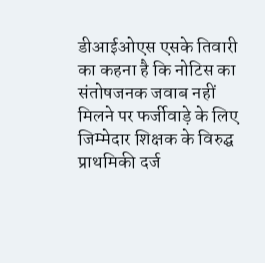डीआईओएस एसके तिवारी का कहना है कि नोटिस का संतोषजनक जवाब नहीं मिलने पर फर्जीवाड़े के लिए जिम्मेदार शिक्षक के विरुद्घ प्राथमिकी दर्ज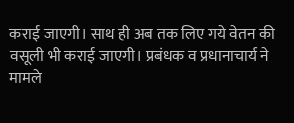कराई जाएगी। साथ ही अब तक लिए गये वेतन की वसूली भी कराई जाएगी। प्रबंधक व प्रधानाचार्य ने मामले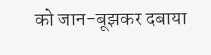को जान-बूझकर दबाया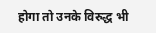होगा तो उनके विरुद्ध भी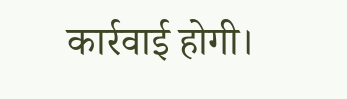कार्रवाई होगी।